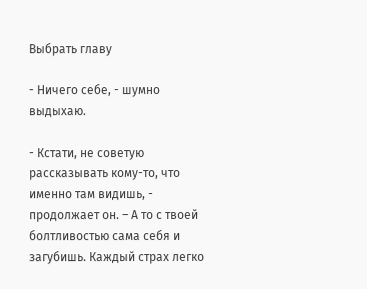Выбрать главу

- Ничего себе, - шумно выдыхаю.

- Кстати, не советую рассказывать кому-то, что именно там видишь, - продолжает он. – А то с твоей болтливостью сама себя и загубишь. Каждый страх легко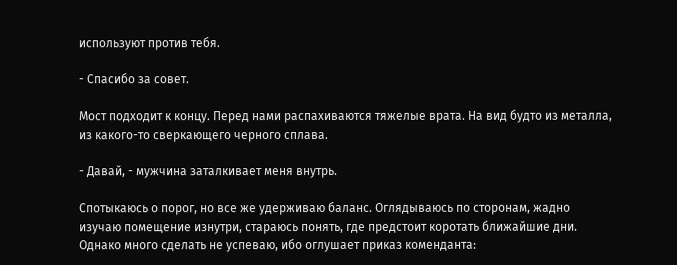используют против тебя.

- Спасибо за совет.

Мост подходит к концу. Перед нами распахиваются тяжелые врата. На вид будто из металла, из какого-то сверкающего черного сплава.

- Давай, - мужчина заталкивает меня внутрь.

Спотыкаюсь о порог, но все же удерживаю баланс. Оглядываюсь по сторонам, жадно изучаю помещение изнутри, стараюсь понять, где предстоит коротать ближайшие дни. Однако много сделать не успеваю, ибо оглушает приказ коменданта: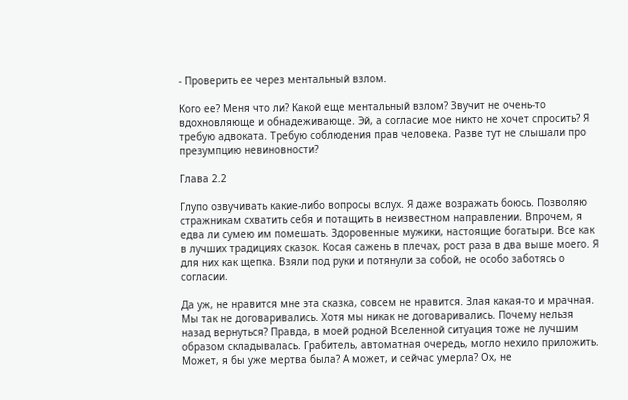- Проверить ее через ментальный взлом.

Кого ее? Меня что ли? Какой еще ментальный взлом? Звучит не очень-то вдохновляюще и обнадеживающе. Эй, а согласие мое никто не хочет спросить? Я требую адвоката. Требую соблюдения прав человека. Разве тут не слышали про презумпцию невиновности?

Глава 2.2

Глупо озвучивать какие-либо вопросы вслух. Я даже возражать боюсь. Позволяю стражникам схватить себя и потащить в неизвестном направлении. Впрочем, я едва ли сумею им помешать. Здоровенные мужики, настоящие богатыри. Все как в лучших традициях сказок. Косая сажень в плечах, рост раза в два выше моего. Я для них как щепка. Взяли под руки и потянули за собой, не особо заботясь о согласии.

Да уж, не нравится мне эта сказка, совсем не нравится. Злая какая-то и мрачная. Мы так не договаривались. Хотя мы никак не договаривались. Почему нельзя назад вернуться? Правда, в моей родной Вселенной ситуация тоже не лучшим образом складывалась. Грабитель, автоматная очередь, могло нехило приложить. Может, я бы уже мертва была? А может, и сейчас умерла? Ох, не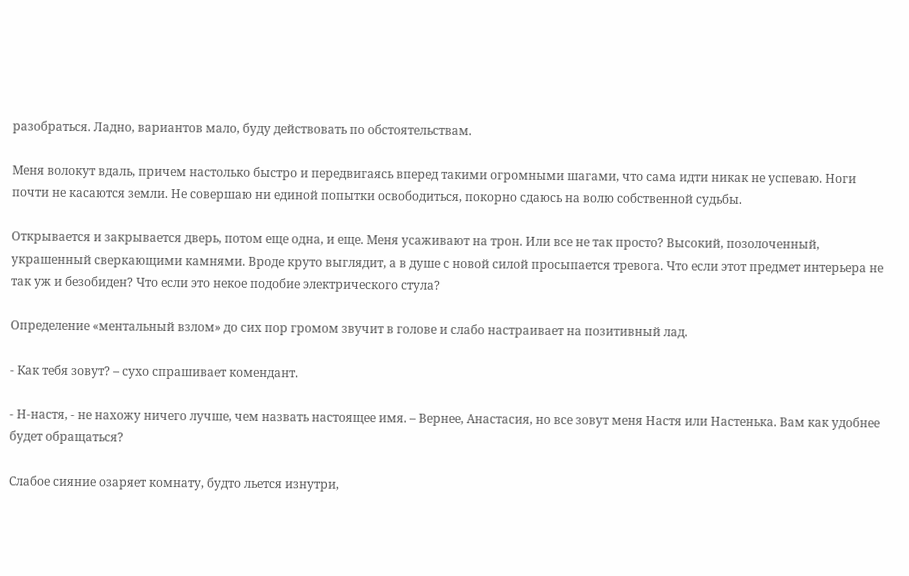разобраться. Ладно, вариантов мало, буду действовать по обстоятельствам.

Меня волокут вдаль, причем настолько быстро и передвигаясь вперед такими огромными шагами, что сама идти никак не успеваю. Ноги почти не касаются земли. Не совершаю ни единой попытки освободиться, покорно сдаюсь на волю собственной судьбы.

Открывается и закрывается дверь, потом еще одна, и еще. Меня усаживают на трон. Или все не так просто? Высокий, позолоченный, украшенный сверкающими камнями. Вроде круто выглядит, а в душе с новой силой просыпается тревога. Что если этот предмет интерьера не так уж и безобиден? Что если это некое подобие электрического стула?

Определение «ментальный взлом» до сих пор громом звучит в голове и слабо настраивает на позитивный лад.

- Как тебя зовут? – сухо спрашивает комендант.

- Н-настя, - не нахожу ничего лучше, чем назвать настоящее имя. – Вернее, Анастасия, но все зовут меня Настя или Настенька. Вам как удобнее будет обращаться?

Слабое сияние озаряет комнату, будто льется изнутри,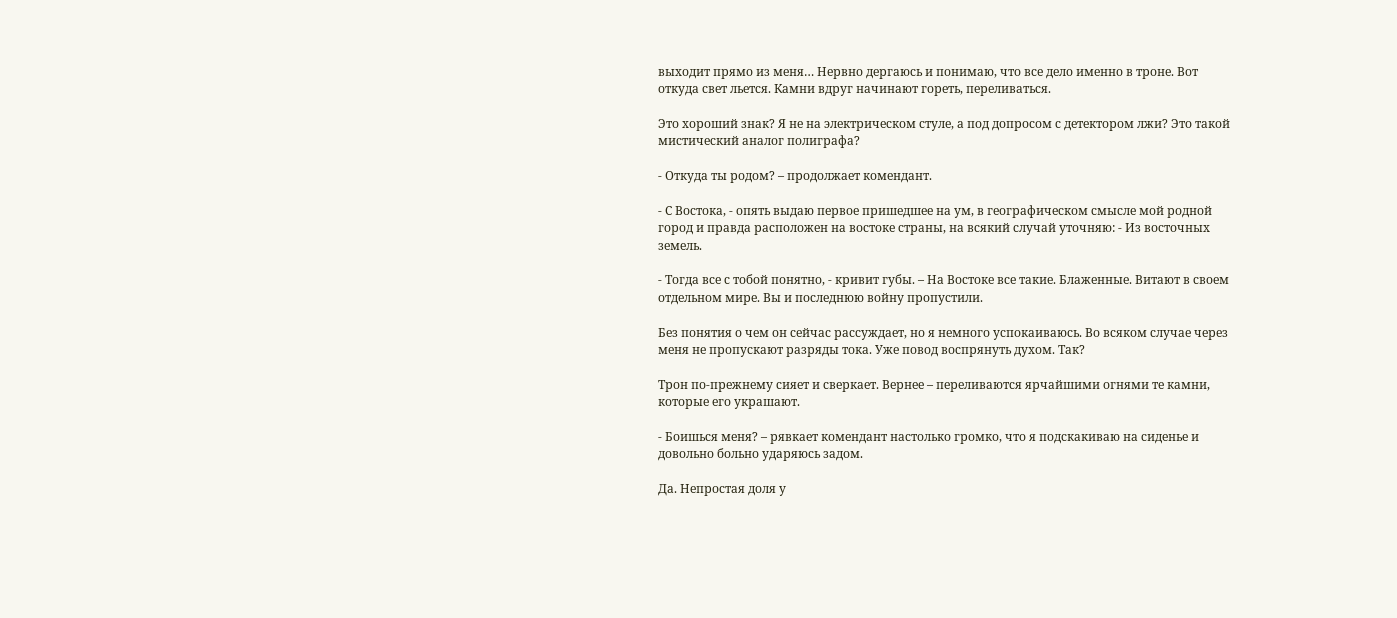выходит прямо из меня… Нервно дергаюсь и понимаю, что все дело именно в троне. Вот откуда свет льется. Камни вдруг начинают гореть, переливаться.

Это хороший знак? Я не на электрическом стуле, а под допросом с детектором лжи? Это такой мистический аналог полиграфа?

- Откуда ты родом? – продолжает комендант.

- С Востока, - опять выдаю первое пришедшее на ум, в географическом смысле мой родной город и правда расположен на востоке страны, на всякий случай уточняю: - Из восточных земель.

- Тогда все с тобой понятно, - кривит губы. – На Востоке все такие. Блаженные. Витают в своем отдельном мире. Вы и последнюю войну пропустили.

Без понятия о чем он сейчас рассуждает, но я немного успокаиваюсь. Во всяком случае через меня не пропускают разряды тока. Уже повод воспрянуть духом. Так?

Трон по-прежнему сияет и сверкает. Вернее – переливаются ярчайшими огнями те камни, которые его украшают.

- Боишься меня? – рявкает комендант настолько громко, что я подскакиваю на сиденье и довольно больно ударяюсь задом.

Да. Непростая доля у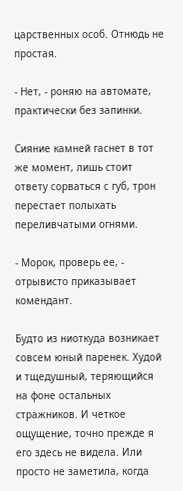царственных особ. Отнюдь не простая.

- Нет, - роняю на автомате, практически без запинки.

Сияние камней гаснет в тот же момент, лишь стоит ответу сорваться с губ, трон перестает полыхать переливчатыми огнями.

- Морок, проверь ее, - отрывисто приказывает комендант.

Будто из ниоткуда возникает совсем юный паренек. Худой и тщедушный, теряющийся на фоне остальных стражников. И четкое ощущение, точно прежде я его здесь не видела. Или просто не заметила, когда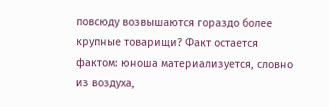повсюду возвышаются гораздо более крупные товарищи? Факт остается фактом: юноша материализуется, словно из воздуха,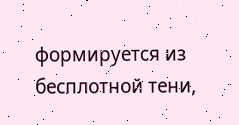формируется из бесплотной тени,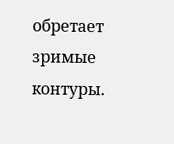обретает зримые контуры.